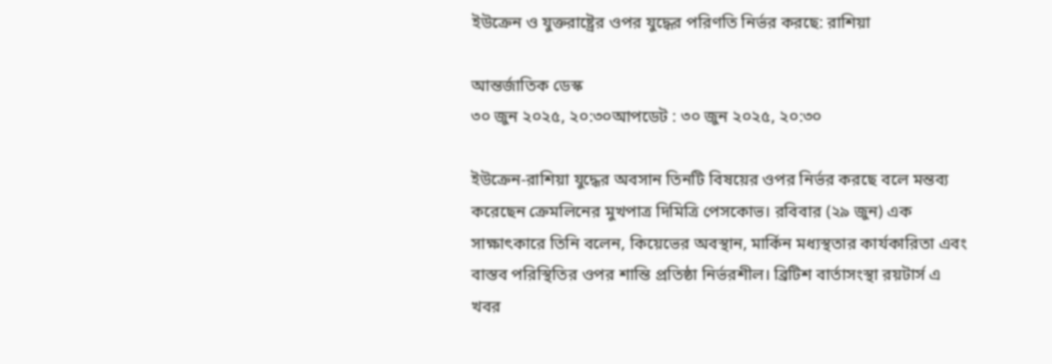ইউক্রেন ও যুক্তরাষ্ট্রের ওপর যুদ্ধের পরিণতি নির্ভর করছে: রাশিয়া

আন্তর্জাতিক ডেস্ক
৩০ জুন ২০২৫, ২০:৩০আপডেট : ৩০ জুন ২০২৫, ২০:৩০

ইউক্রেন-রাশিয়া যুদ্ধের অবসান তিনটি বিষয়ের ওপর নির্ভর করছে বলে মন্তব্য করেছেন ক্রেমলিনের মুখপাত্র দিমিত্রি পেসকোভ। রবিবার (২৯ জুন) এক সাক্ষাৎকারে তিনি বলেন, কিয়েভের অবস্থান, মার্কিন মধ্যস্থতার কার্যকারিতা এবং বাস্তব পরিস্থিতির ওপর শান্তি প্রতিষ্ঠা নির্ভরশীল। ব্রিটিশ বার্তাসংস্থা রয়টার্স এ খবর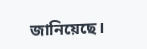জানিয়েছে।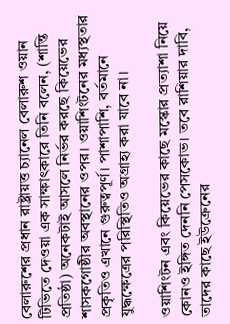বেলারুশের প্রধান রাষ্ট্রায়ত্ত চ্যানেল বেলারুশ ওয়ান টিভিতে দেওয়া এক সাক্ষাৎকারে তিনি বলেন, (শান্তি প্রতিষ্ঠা) অনেকটাই আসলে নির্ভর করছে কিয়েভের শাসকগোষ্ঠীর অবস্থানের ওপর। ওয়াশিংটনের মধ্যস্থতার প্রকৃতিও এখানে গুরুত্বপূর্ণ। পাশাপাশি, বর্তমানে যুদ্ধক্ষেত্রের পরিস্থিতিও অগ্রাহ্য করা যাবে না।

ওয়াশিংটন এবং কিয়েভের কাছে মস্কোর প্রত্যাশা নিয়ে কোনও ইঙ্গিত দেননি পেসকোভ। তবে রাশিয়ার দাবি, তাদের কাছে ইউক্রেনের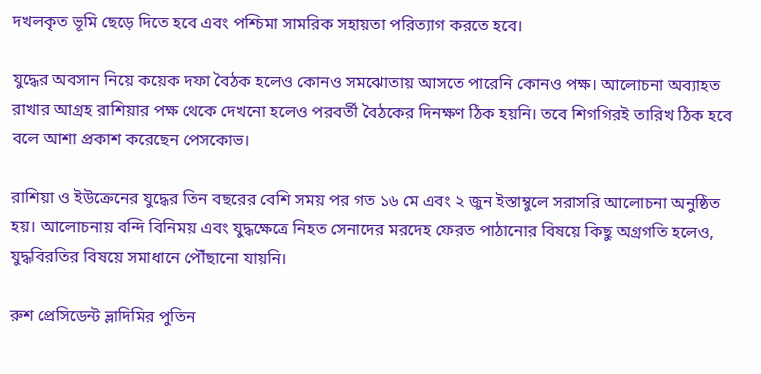দখলকৃত ভূমি ছেড়ে দিতে হবে এবং পশ্চিমা সামরিক সহায়তা পরিত্যাগ করতে হবে।

যুদ্ধের অবসান নিয়ে কয়েক দফা বৈঠক হলেও কোনও সমঝোতায় আসতে পারেনি কোনও পক্ষ। আলোচনা অব্যাহত রাখার আগ্রহ রাশিয়ার পক্ষ থেকে দেখনো হলেও পরবর্তী বৈঠকের দিনক্ষণ ঠিক হয়নি। তবে শিগগিরই তারিখ ঠিক হবে বলে আশা প্রকাশ করেছেন পেসকোভ।

রাশিয়া ও ইউক্রেনের যুদ্ধের তিন বছরের বেশি সময় পর গত ১৬ মে এবং ২ জুন ইস্তাম্বুলে সরাসরি আলোচনা অনুষ্ঠিত হয়। আলোচনায় বন্দি বিনিময় এবং যুদ্ধক্ষেত্রে নিহত সেনাদের মরদেহ ফেরত পাঠানোর বিষয়ে কিছু অগ্রগতি হলেও, যুদ্ধবিরতির বিষয়ে সমাধানে পৌঁছানো যায়নি।

রুশ প্রেসিডেন্ট ভ্লাদিমির পুতিন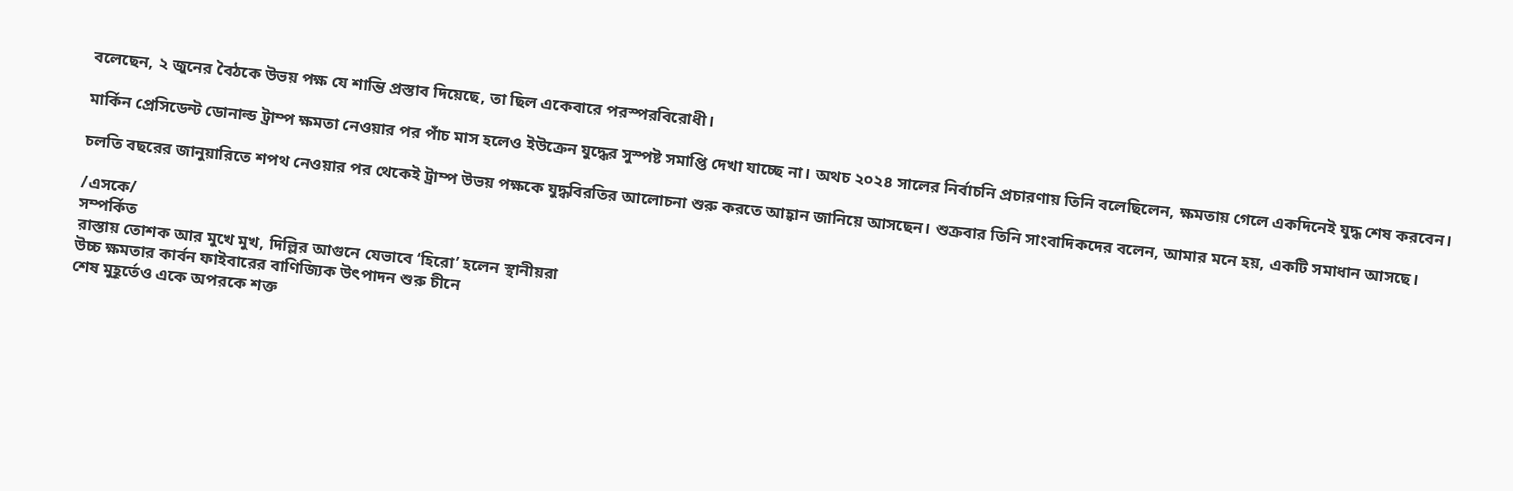বলেছেন, ২ জুনের বৈঠকে উভয় পক্ষ যে শান্তি প্রস্তাব দিয়েছে, তা ছিল একেবারে পরস্পরবিরোধী।

মার্কিন প্রেসিডেন্ট ডোনাল্ড ট্রাম্প ক্ষমতা নেওয়ার পর পাঁচ মাস হলেও ইউক্রেন যুদ্ধের সুস্পষ্ট সমাপ্তি দেখা যাচ্ছে না। অথচ ২০২৪ সালের নির্বাচনি প্রচারণায় তিনি বলেছিলেন, ক্ষমতায় গেলে একদিনেই যুদ্ধ শেষ করবেন।

চলতি বছরের জানুয়ারিতে শপথ নেওয়ার পর থেকেই ট্রাম্প উভয় পক্ষকে যুদ্ধবিরতির আলোচনা শুরু করতে আহ্বান জানিয়ে আসছেন। শুক্রবার তিনি সাংবাদিকদের বলেন, আমার মনে হয়, একটি সমাধান আসছে।

/এসকে/
সম্পর্কিত
রাস্তায় তোশক আর মুখে মুখ, দিল্লির আগুনে যেভাবে ‘হিরো’ হলেন স্থানীয়রা
উচ্চ ক্ষমতার কার্বন ফাইবারের বাণিজ্যিক উৎপাদন শুরু চীনে
শেষ মুহূর্তেও একে অপরকে শক্ত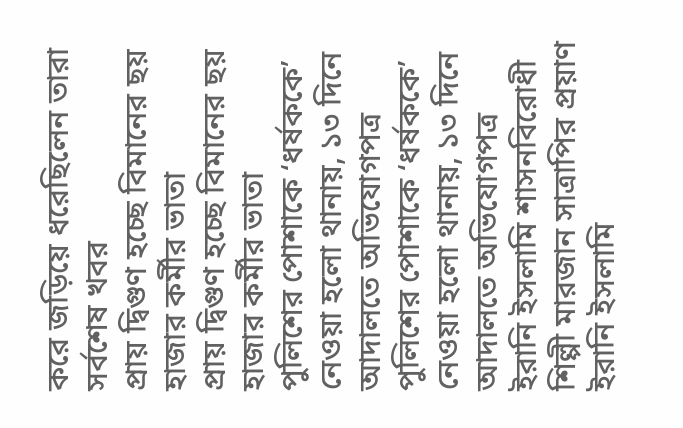করে জড়িয়ে ধরেছিলেন তারা
সর্বশেষ খবর
প্রায় দ্বিগুণ হচ্ছে বিমানের ছয় হাজার কর্মীর ভাতা
প্রায় দ্বিগুণ হচ্ছে বিমানের ছয় হাজার কর্মীর ভাতা
পুলিশের পোশাকে ‘ধর্ষককে’ নেওয়া হলো থানায়, ১৩ দিনে আদালতে অভিযোগপত্র
পুলিশের পোশাকে ‘ধর্ষককে’ নেওয়া হলো থানায়, ১৩ দিনে আদালতে অভিযোগপত্র
ইরানি ইসলামি শাসনবিরোধী শিল্পী মারজান সাত্রাপির প্রয়াণ
ইরানি ইসলামি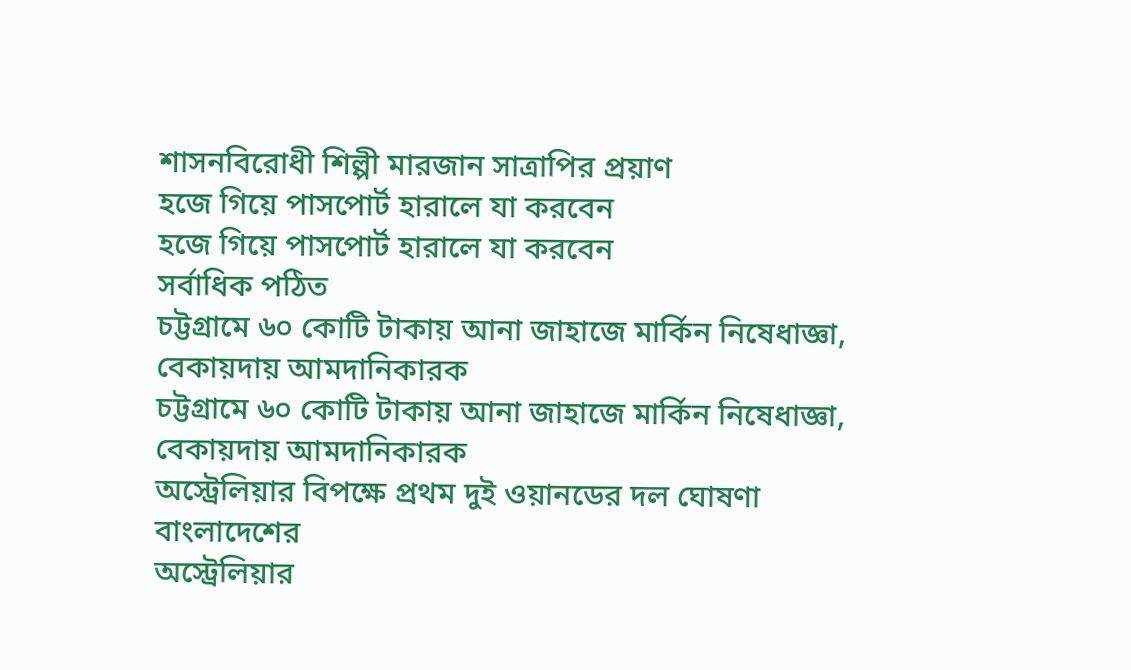শাসনবিরোধী শিল্পী মারজান সাত্রাপির প্রয়াণ
হজে গিয়ে পাসপোর্ট হারালে যা করবেন
হজে গিয়ে পাসপোর্ট হারালে যা করবেন
সর্বাধিক পঠিত
চট্টগ্রামে ৬০ কোটি টাকায় আনা জাহাজে মার্কিন নিষেধাজ্ঞা, বেকায়দায় আমদানিকারক
চট্টগ্রামে ৬০ কোটি টাকায় আনা জাহাজে মার্কিন নিষেধাজ্ঞা, বেকায়দায় আমদানিকারক
অস্ট্রেলিয়ার বিপক্ষে প্রথম দুই ওয়ানডের দল ঘোষণা বাংলাদেশের
অস্ট্রেলিয়ার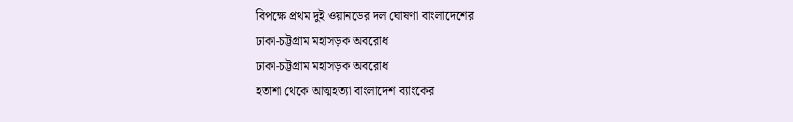বিপক্ষে প্রথম দুই ওয়ানডের দল ঘোষণা বাংলাদেশের
ঢাকা-চট্টগ্রাম মহাসড়ক অবরোধ
ঢাকা-চট্টগ্রাম মহাসড়ক অবরোধ
হতাশা থেকে আত্মহত্যা বাংলাদেশ ব্যাংকের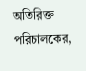অতিরিক্ত পরিচালকের,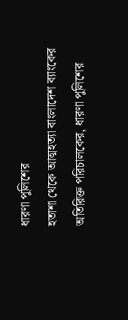ধারণা পুলিশের
হতাশা থেকে আত্মহত্যা বাংলাদেশ ব্যাংকের অতিরিক্ত পরিচালকের, ধারণা পুলিশের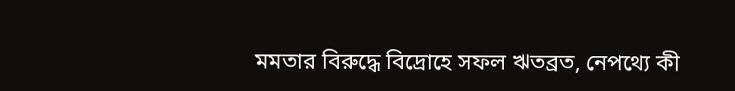মমতার বিরুদ্ধে বিদ্রোহে সফল ঋতব্রত, নেপথ্যে কী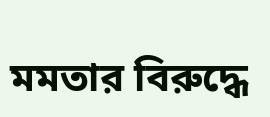মমতার বিরুদ্ধে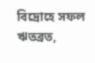বিদ্রোহে সফল ঋতব্রত,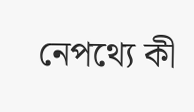নেপথ্যে কী